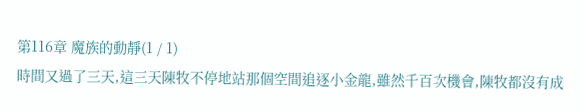第116章 魔族的動靜(1 / 1)
時間又過了三天,這三天陳牧不停地站那個空間追逐小金龍,雖然千百次機會,陳牧都沒有成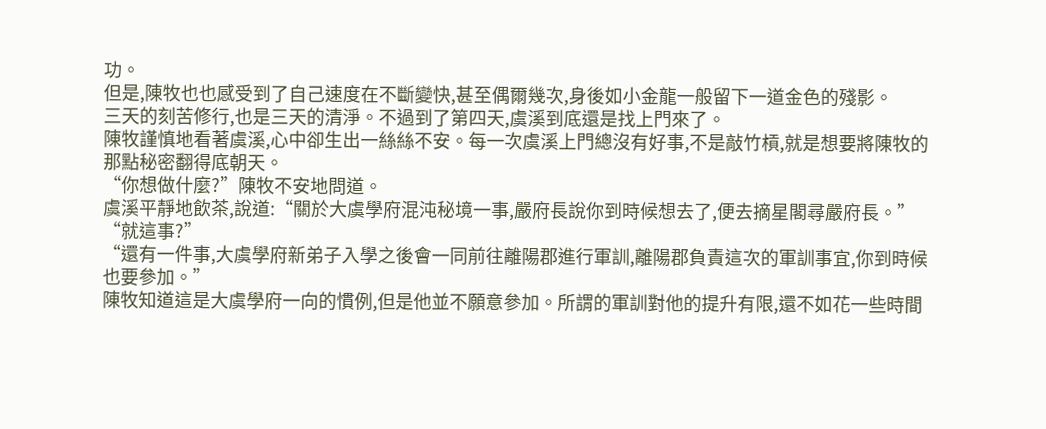功。
但是,陳牧也也感受到了自己速度在不斷變快,甚至偶爾幾次,身後如小金龍一般留下一道金色的殘影。
三天的刻苦修行,也是三天的清淨。不過到了第四天,虞溪到底還是找上門來了。
陳牧謹慎地看著虞溪,心中卻生出一絲絲不安。每一次虞溪上門總沒有好事,不是敲竹槓,就是想要將陳牧的那點秘密翻得底朝天。
“你想做什麼?”陳牧不安地問道。
虞溪平靜地飲茶,說道:“關於大虞學府混沌秘境一事,嚴府長說你到時候想去了,便去摘星閣尋嚴府長。”
“就這事?”
“還有一件事,大虞學府新弟子入學之後會一同前往離陽郡進行軍訓,離陽郡負責這次的軍訓事宜,你到時候也要參加。”
陳牧知道這是大虞學府一向的慣例,但是他並不願意參加。所謂的軍訓對他的提升有限,還不如花一些時間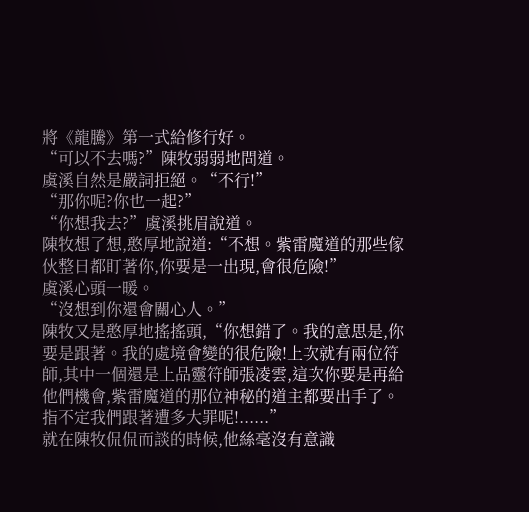將《龍騰》第一式給修行好。
“可以不去嗎?”陳牧弱弱地問道。
虞溪自然是嚴詞拒絕。“不行!”
“那你呢?你也一起?”
“你想我去?”虞溪挑眉說道。
陳牧想了想,憨厚地說道:“不想。紫雷魔道的那些傢伙整日都盯著你,你要是一出現,會很危險!”
虞溪心頭一暖。
“沒想到你還會關心人。”
陳牧又是憨厚地搖搖頭,“你想錯了。我的意思是,你要是跟著。我的處境會變的很危險!上次就有兩位符師,其中一個還是上品靈符師張凌雲,這次你要是再給他們機會,紫雷魔道的那位神秘的道主都要出手了。指不定我們跟著遭多大罪呢!......”
就在陳牧侃侃而談的時候,他絲毫沒有意識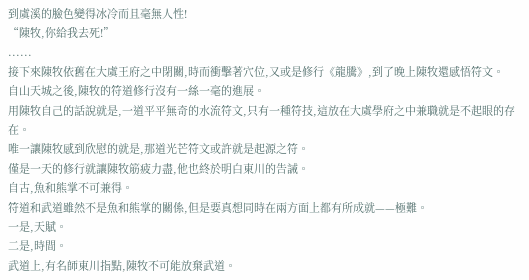到虞溪的臉色變得冰冷而且毫無人性!
“陳牧,你給我去死!”
......
接下來陳牧依舊在大虞王府之中閉關,時而衝擊著穴位,又或是修行《龍騰》,到了晚上陳牧還感悟符文。
自山天城之後,陳牧的符道修行沒有一絲一毫的進展。
用陳牧自己的話說就是,一道平平無奇的水流符文,只有一種符技,這放在大虞學府之中兼職就是不起眼的存在。
唯一讓陳牧感到欣慰的就是,那道光芒符文或許就是起源之符。
僅是一天的修行就讓陳牧筋疲力盡,他也終於明白東川的告誡。
自古,魚和熊掌不可兼得。
符道和武道雖然不是魚和熊掌的關係,但是要真想同時在兩方面上都有所成就——極難。
一是,天賦。
二是,時間。
武道上,有名師東川指點,陳牧不可能放棄武道。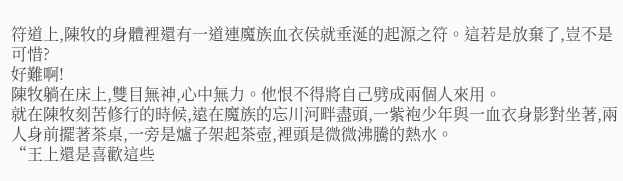符道上,陳牧的身體裡還有一道連魔族血衣侯就垂涎的起源之符。這若是放棄了,豈不是可惜?
好難啊!
陳牧躺在床上,雙目無神,心中無力。他恨不得將自己劈成兩個人來用。
就在陳牧刻苦修行的時候,遠在魔族的忘川河畔盡頭,一紫袍少年與一血衣身影對坐著,兩人身前擺著茶桌,一旁是爐子架起茶壺,裡頭是微微沸騰的熱水。
“王上還是喜歡這些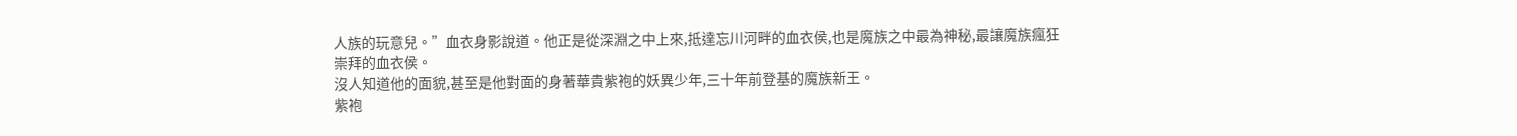人族的玩意兒。”血衣身影說道。他正是從深淵之中上來,抵達忘川河畔的血衣侯,也是魔族之中最為神秘,最讓魔族瘋狂崇拜的血衣侯。
沒人知道他的面貌,甚至是他對面的身著華貴紫袍的妖異少年,三十年前登基的魔族新王。
紫袍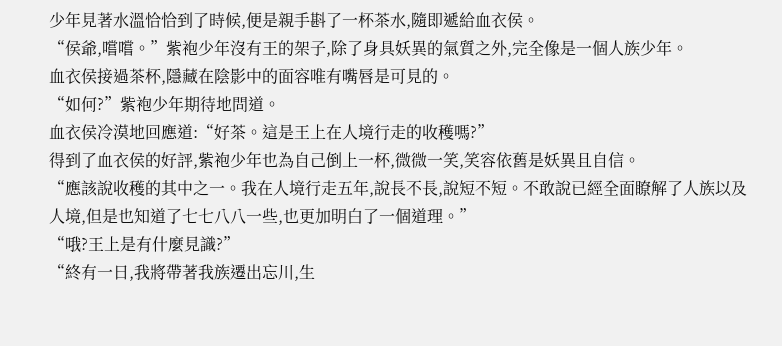少年見著水溫恰恰到了時候,便是親手斟了一杯茶水,隨即遞給血衣侯。
“侯爺,嚐嚐。”紫袍少年沒有王的架子,除了身具妖異的氣質之外,完全像是一個人族少年。
血衣侯接過茶杯,隱藏在陰影中的面容唯有嘴唇是可見的。
“如何?”紫袍少年期待地問道。
血衣侯冷漠地回應道:“好茶。這是王上在人境行走的收穫嗎?”
得到了血衣侯的好評,紫袍少年也為自己倒上一杯,微微一笑,笑容依舊是妖異且自信。
“應該說收穫的其中之一。我在人境行走五年,說長不長,說短不短。不敢說已經全面瞭解了人族以及人境,但是也知道了七七八八一些,也更加明白了一個道理。”
“哦?王上是有什麼見識?”
“終有一日,我將帶著我族遷出忘川,生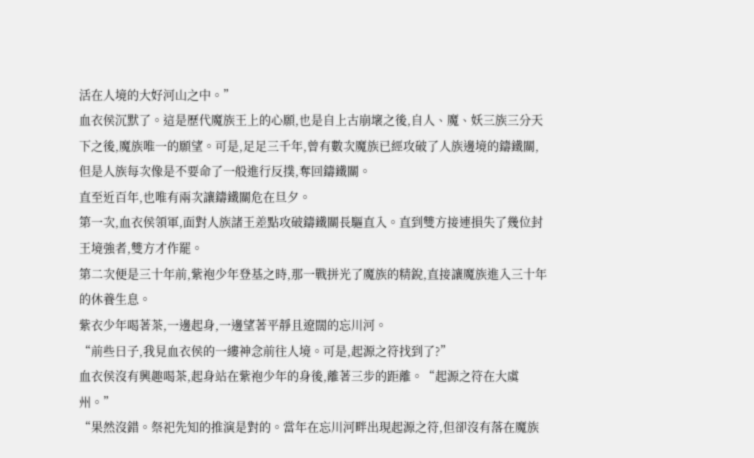活在人境的大好河山之中。”
血衣侯沉默了。這是歷代魔族王上的心願,也是自上古崩壞之後,自人、魔、妖三族三分天下之後,魔族唯一的願望。可是,足足三千年,曾有數次魔族已經攻破了人族邊境的鑄鐵關,但是人族每次像是不要命了一般進行反撲,奪回鑄鐵關。
直至近百年,也唯有兩次讓鑄鐵關危在旦夕。
第一次,血衣侯領軍,面對人族諸王差點攻破鑄鐵關長驅直入。直到雙方接連損失了幾位封王境強者,雙方才作罷。
第二次便是三十年前,紫袍少年登基之時,那一戰拼光了魔族的精銳,直接讓魔族進入三十年的休養生息。
紫衣少年喝著茶,一邊起身,一邊望著平靜且遼闊的忘川河。
“前些日子,我見血衣侯的一縷神念前往人境。可是,起源之符找到了?”
血衣侯沒有興趣喝茶,起身站在紫袍少年的身後,離著三步的距離。“起源之符在大虞州。”
“果然沒錯。祭祀先知的推演是對的。當年在忘川河畔出現起源之符,但卻沒有落在魔族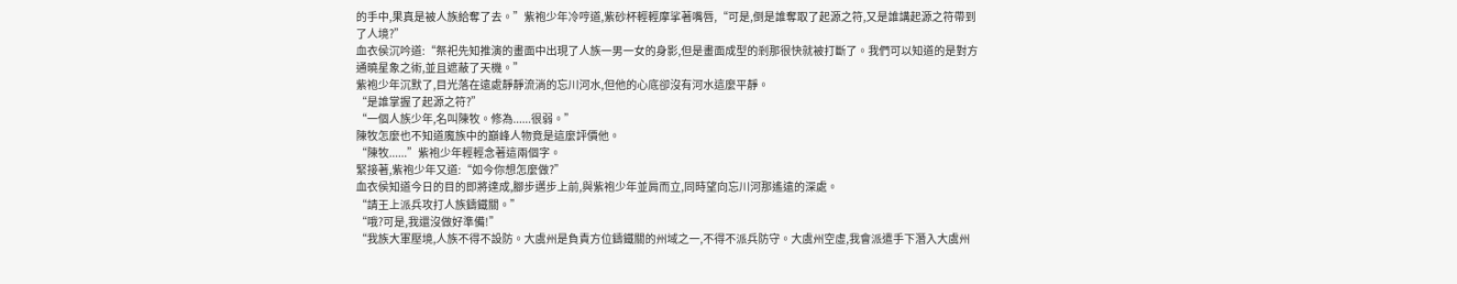的手中,果真是被人族給奪了去。”紫袍少年冷哼道,紫砂杯輕輕摩挲著嘴唇,“可是,倒是誰奪取了起源之符,又是誰講起源之符帶到了人境?”
血衣侯沉吟道:“祭祀先知推演的畫面中出現了人族一男一女的身影,但是畫面成型的剎那很快就被打斷了。我們可以知道的是對方通曉星象之術,並且遮蔽了天機。”
紫袍少年沉默了,目光落在遠處靜靜流淌的忘川河水,但他的心底卻沒有河水這麼平靜。
“是誰掌握了起源之符?”
“一個人族少年,名叫陳牧。修為......很弱。”
陳牧怎麼也不知道魔族中的巔峰人物竟是這麼評價他。
“陳牧......”紫袍少年輕輕念著這兩個字。
緊接著,紫袍少年又道:“如今你想怎麼做?”
血衣侯知道今日的目的即將達成,腳步邁步上前,與紫袍少年並肩而立,同時望向忘川河那遙遠的深處。
“請王上派兵攻打人族鑄鐵關。”
“哦?可是,我還沒做好準備!”
“我族大軍壓境,人族不得不設防。大虞州是負責方位鑄鐵關的州域之一,不得不派兵防守。大虞州空虛,我會派遣手下潛入大虞州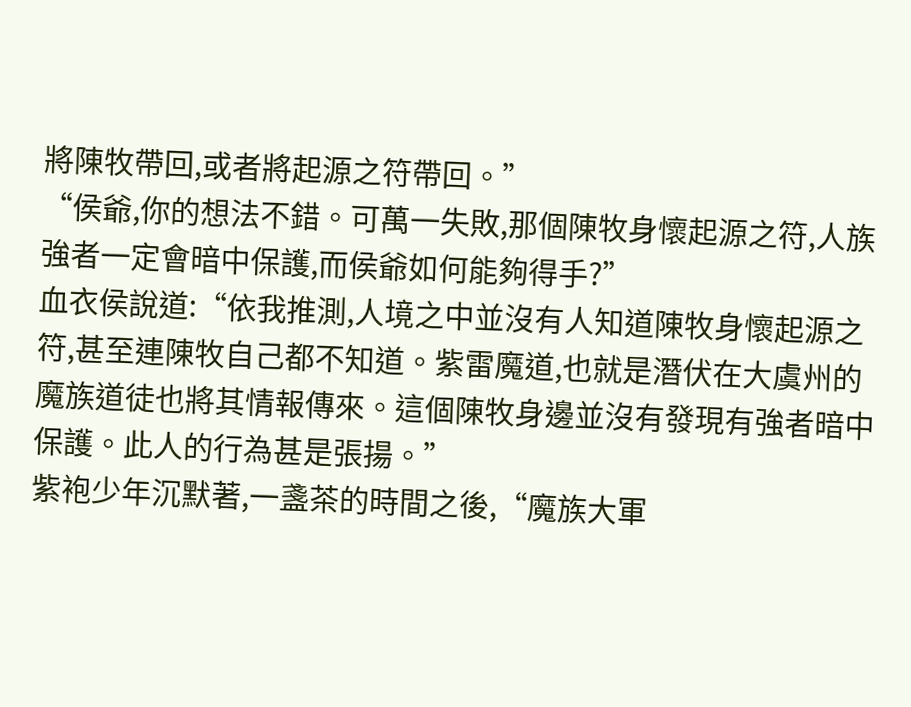將陳牧帶回,或者將起源之符帶回。”
“侯爺,你的想法不錯。可萬一失敗,那個陳牧身懷起源之符,人族強者一定會暗中保護,而侯爺如何能夠得手?”
血衣侯說道:“依我推測,人境之中並沒有人知道陳牧身懷起源之符,甚至連陳牧自己都不知道。紫雷魔道,也就是潛伏在大虞州的魔族道徒也將其情報傳來。這個陳牧身邊並沒有發現有強者暗中保護。此人的行為甚是張揚。”
紫袍少年沉默著,一盞茶的時間之後,“魔族大軍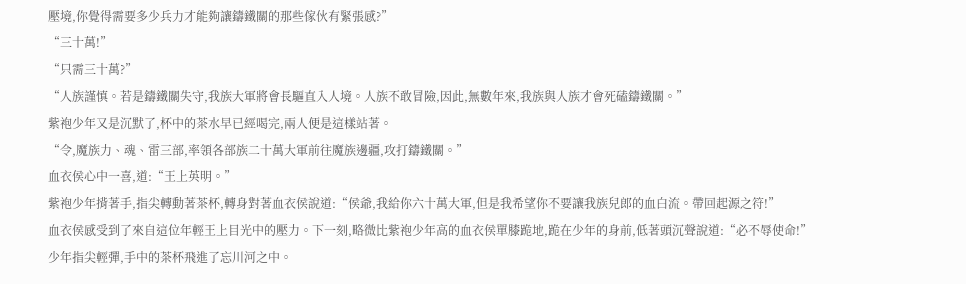壓境,你覺得需要多少兵力才能夠讓鑄鐵關的那些傢伙有緊張感?”
“三十萬!”
“只需三十萬?”
“人族謹慎。若是鑄鐵關失守,我族大軍將會長驅直入人境。人族不敢冒險,因此,無數年來,我族與人族才會死磕鑄鐵關。”
紫袍少年又是沉默了,杯中的茶水早已經喝完,兩人便是這樣站著。
“令,魔族力、魂、雷三部,率領各部族二十萬大軍前往魔族邊疆,攻打鑄鐵關。”
血衣侯心中一喜,道:“王上英明。”
紫袍少年揹著手,指尖轉動著茶杯,轉身對著血衣侯說道:“侯爺,我給你六十萬大軍,但是我希望你不要讓我族兒郎的血白流。帶回起源之符!”
血衣侯感受到了來自這位年輕王上目光中的壓力。下一刻,略微比紫袍少年高的血衣侯單膝跪地,跪在少年的身前,低著頭沉聲說道:“必不辱使命!”
少年指尖輕彈,手中的茶杯飛進了忘川河之中。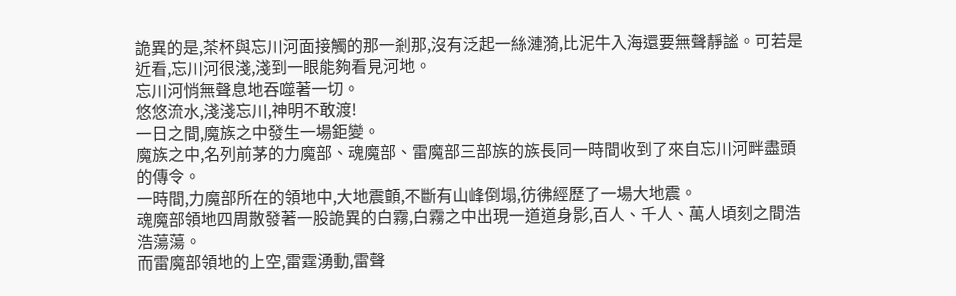詭異的是,茶杯與忘川河面接觸的那一剎那,沒有泛起一絲漣漪,比泥牛入海還要無聲靜謐。可若是近看,忘川河很淺,淺到一眼能夠看見河地。
忘川河悄無聲息地吞噬著一切。
悠悠流水,淺淺忘川,神明不敢渡!
一日之間,魔族之中發生一場鉅變。
魔族之中,名列前茅的力魔部、魂魔部、雷魔部三部族的族長同一時間收到了來自忘川河畔盡頭的傳令。
一時間,力魔部所在的領地中,大地震顫,不斷有山峰倒塌,彷彿經歷了一場大地震。
魂魔部領地四周散發著一股詭異的白霧,白霧之中出現一道道身影,百人、千人、萬人頃刻之間浩浩蕩蕩。
而雷魔部領地的上空,雷霆湧動,雷聲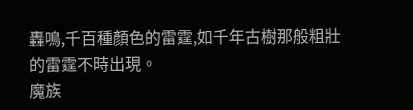轟鳴,千百種顏色的雷霆,如千年古樹那般粗壯的雷霆不時出現。
魔族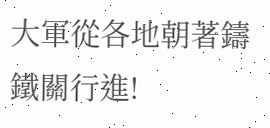大軍從各地朝著鑄鐵關行進!